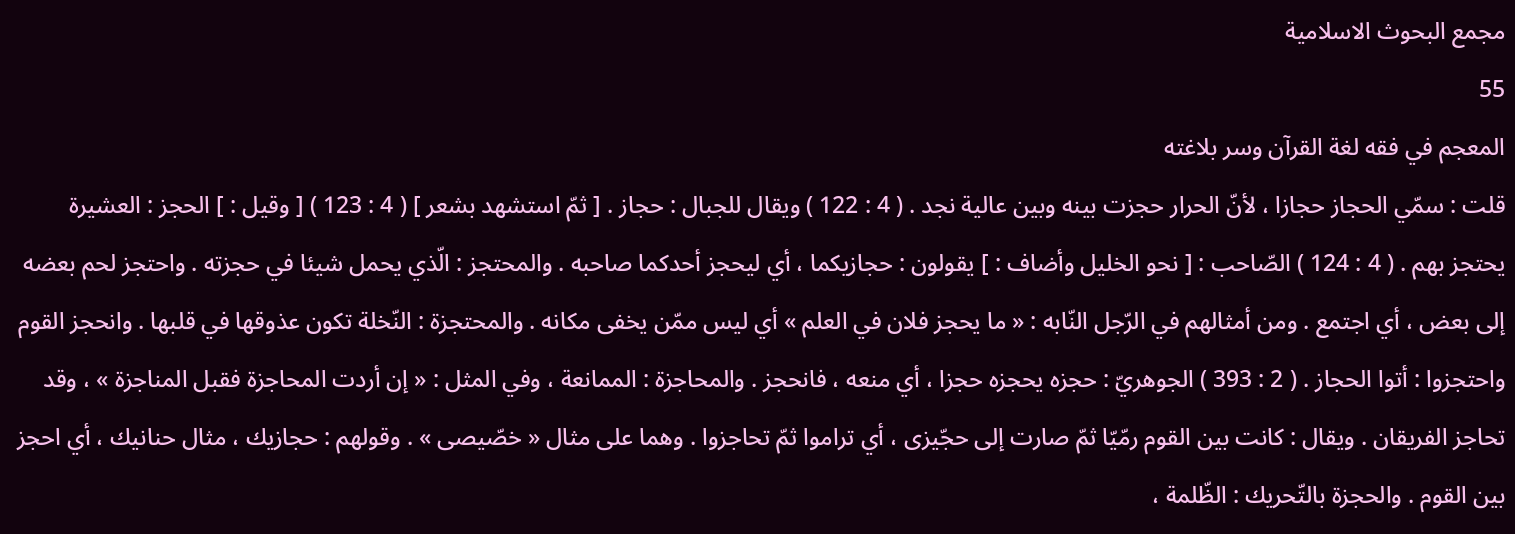مجمع البحوث الاسلامية
55
المعجم في فقه لغة القرآن وسر بلاغته
قلت : سمّي الحجاز حجازا ، لأنّ الحرار حجزت بينه وبين عالية نجد . ( 4 : 122 ) ويقال للجبال : حجاز . [ ثمّ استشهد بشعر ] ( 4 : 123 ) [ وقيل : ] الحجز : العشيرة يحتجز بهم . ( 4 : 124 ) الصّاحب : [ نحو الخليل وأضاف : ] يقولون : حجازيكما ، أي ليحجز أحدكما صاحبه . والمحتجز : الّذي يحمل شيئا في حجزته . واحتجز لحم بعضه إلى بعض ، أي اجتمع . ومن أمثالهم في الرّجل النّابه : « ما يحجز فلان في العلم » أي ليس ممّن يخفى مكانه . والمحتجزة : النّخلة تكون عذوقها في قلبها . وانحجز القوم واحتجزوا : أتوا الحجاز . ( 2 : 393 ) الجوهريّ : حجزه يحجزه حجزا ، أي منعه ، فانحجز . والمحاجزة : الممانعة ، وفي المثل : « إن أردت المحاجزة فقبل المناجزة » ، وقد تحاجز الفريقان . ويقال : كانت بين القوم رمّيّا ثمّ صارت إلى حجّيزى ، أي تراموا ثمّ تحاجزوا . وهما على مثال « خصّيصى » . وقولهم : حجازيك ، مثال حنانيك ، أي احجز بين القوم . والحجزة بالتّحريك : الظّلمة ،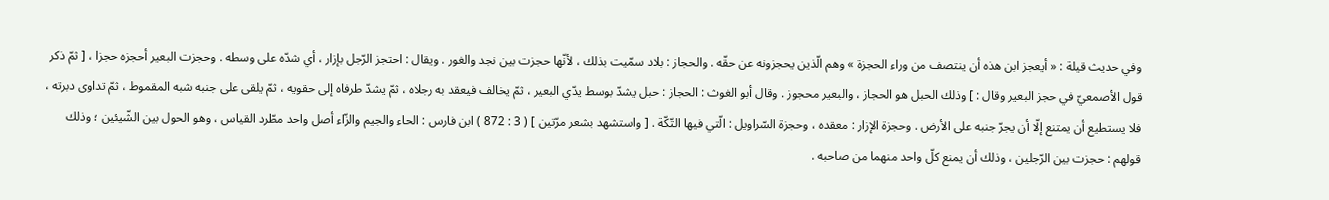وفي حديث قيلة : « أيعجز ابن هذه أن ينتصف من وراء الحجزة » وهم الّذين يحجزونه عن حقّه . والحجاز : بلاد سمّيت بذلك ، لأنّها حجزت بين نجد والغور . ويقال : احتجز الرّجل بإزار ، أي شدّه على وسطه . وحجزت البعير أحجزه حجزا ، [ ثمّ ذكر قول الأصمعيّ في حجز البعير وقال : ] وذلك الحبل هو الحجاز ، والبعير محجوز . وقال أبو الغوث : الحجاز : حبل يشدّ بوسط يدّي البعير ، ثمّ يخالف فيعقد به رجلاه ، ثمّ يشدّ طرفاه إلى حقويه ، ثمّ يلقى على جنبه شبه المقموط ، ثمّ تداوى دبرته ، فلا يستطيع أن يمتنع إلّا أن يجرّ جنبه على الأرض . وحجزة الإزار : معقده ، وحجزة السّراويل : الّتي فيها التّكّة . [ واستشهد بشعر مرّتين ] ( 3 : 872 ) ابن فارس : الحاء والجيم والزّاء أصل واحد مطّرد القياس ، وهو الحول بين الشّيئين ؛ وذلك قولهم : حجزت بين الرّجلين ، وذلك أن يمنع كلّ واحد منهما من صاحبه .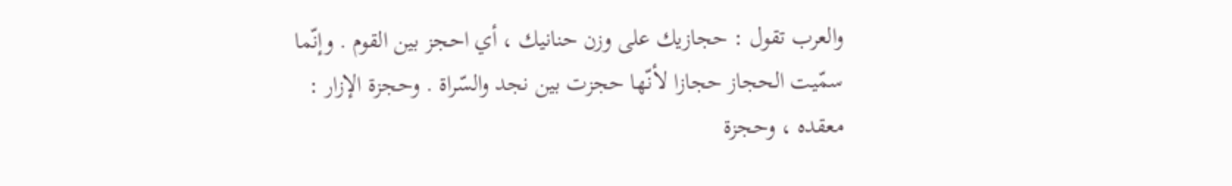والعرب تقول : حجازيك على وزن حنانيك ، أي احجز بين القوم . وإنّما سمّيت الحجاز حجازا لأنّها حجزت بين نجد والسّراة . وحجزة الإزار : معقده ، وحجزة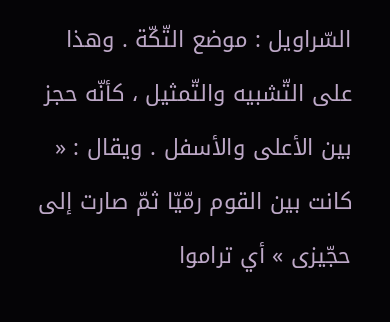السّراويل : موضع التّكّة . وهذا على التّشبيه والتّمثيل ، كأنّه حجز بين الأعلى والأسفل . ويقال : « كانت بين القوم رمّيّا ثمّ صارت إلى حجّيزى » أي تراموا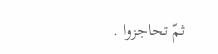ثمّ تحاجزوا .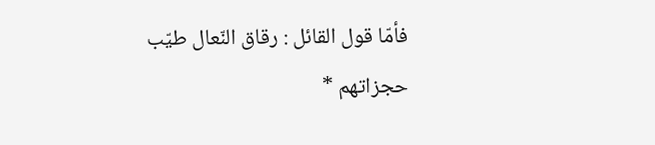فأمّا قول القائل : رقاق النّعال طيّب حجزاتهم *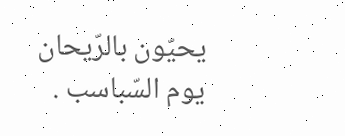يحيّون بالرّيحان يوم السّباسب .